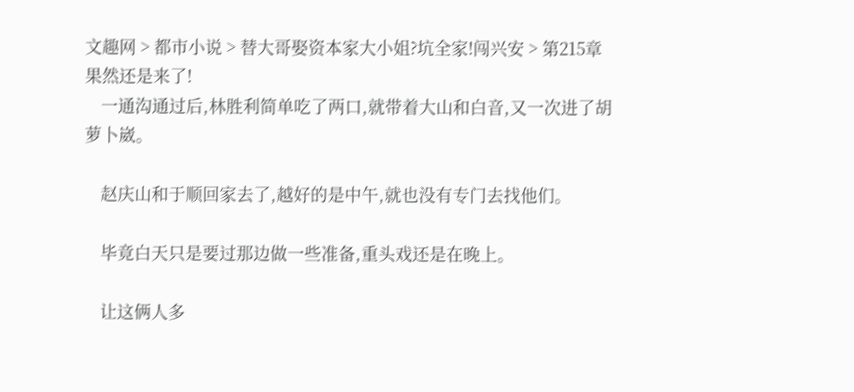文趣网 > 都市小说 > 替大哥娶资本家大小姐?坑全家!闯兴安 > 第215章 果然还是来了!
    一通沟通过后,林胜利简单吃了两口,就带着大山和白音,又一次进了胡萝卜崴。

    赵庆山和于顺回家去了,越好的是中午,就也没有专门去找他们。

    毕竟白天只是要过那边做一些准备,重头戏还是在晚上。

    让这俩人多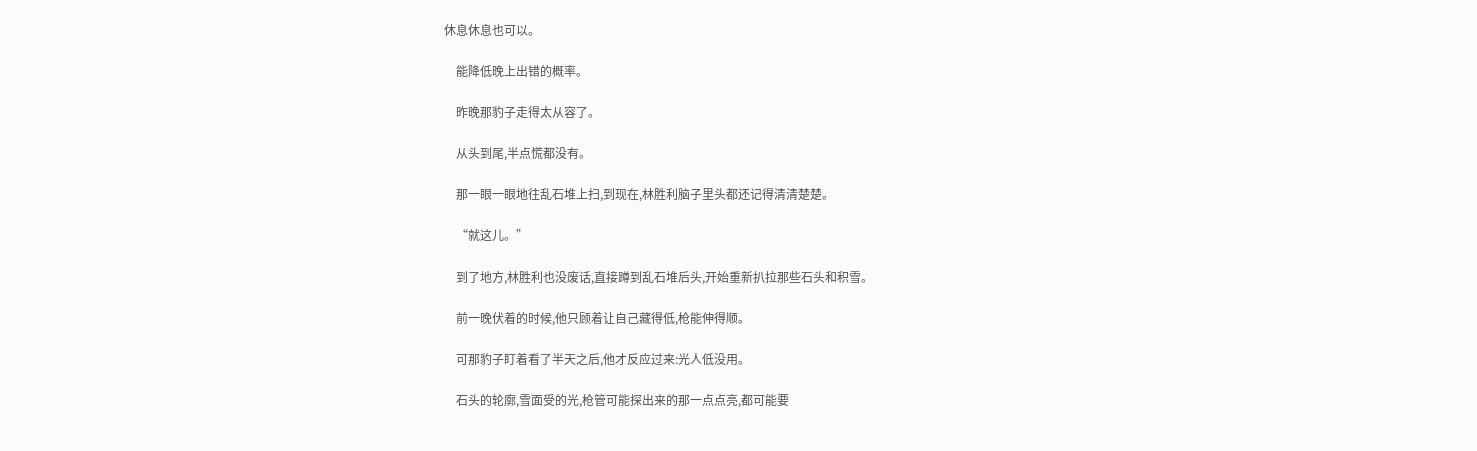休息休息也可以。

    能降低晚上出错的概率。

    昨晚那豹子走得太从容了。

    从头到尾,半点慌都没有。

    那一眼一眼地往乱石堆上扫,到现在,林胜利脑子里头都还记得清清楚楚。

    “就这儿。”

    到了地方,林胜利也没废话,直接蹲到乱石堆后头,开始重新扒拉那些石头和积雪。

    前一晚伏着的时候,他只顾着让自己藏得低,枪能伸得顺。

    可那豹子盯着看了半天之后,他才反应过来:光人低没用。

    石头的轮廓,雪面受的光,枪管可能探出来的那一点点亮,都可能要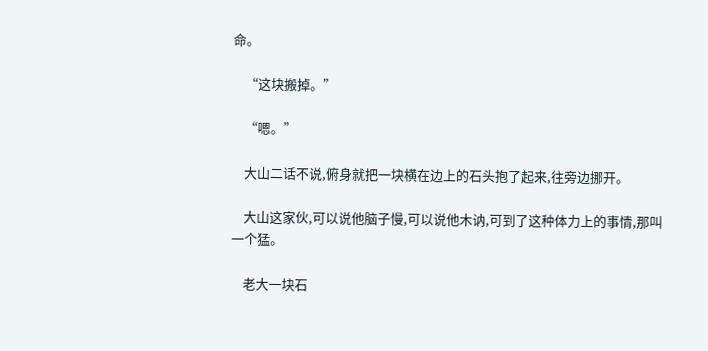命。

    “这块搬掉。”

    “嗯。”

    大山二话不说,俯身就把一块横在边上的石头抱了起来,往旁边挪开。

    大山这家伙,可以说他脑子慢,可以说他木讷,可到了这种体力上的事情,那叫一个猛。

    老大一块石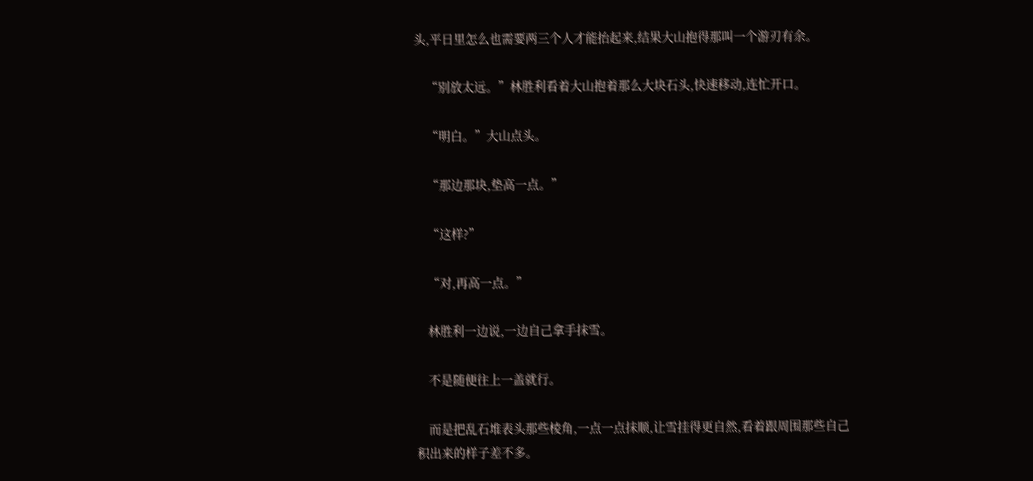头,平日里怎么也需要两三个人才能抬起来,结果大山抱得那叫一个游刃有余。

    “别放太远。”林胜利看着大山抱着那么大块石头,快速移动,连忙开口。

    “明白。”大山点头。

    “那边那块,垫高一点。”

    “这样?”

    “对,再高一点。”

    林胜利一边说,一边自己拿手抹雪。

    不是随便往上一盖就行。

    而是把乱石堆表头那些棱角,一点一点抹顺,让雪挂得更自然,看着跟周围那些自己积出来的样子差不多。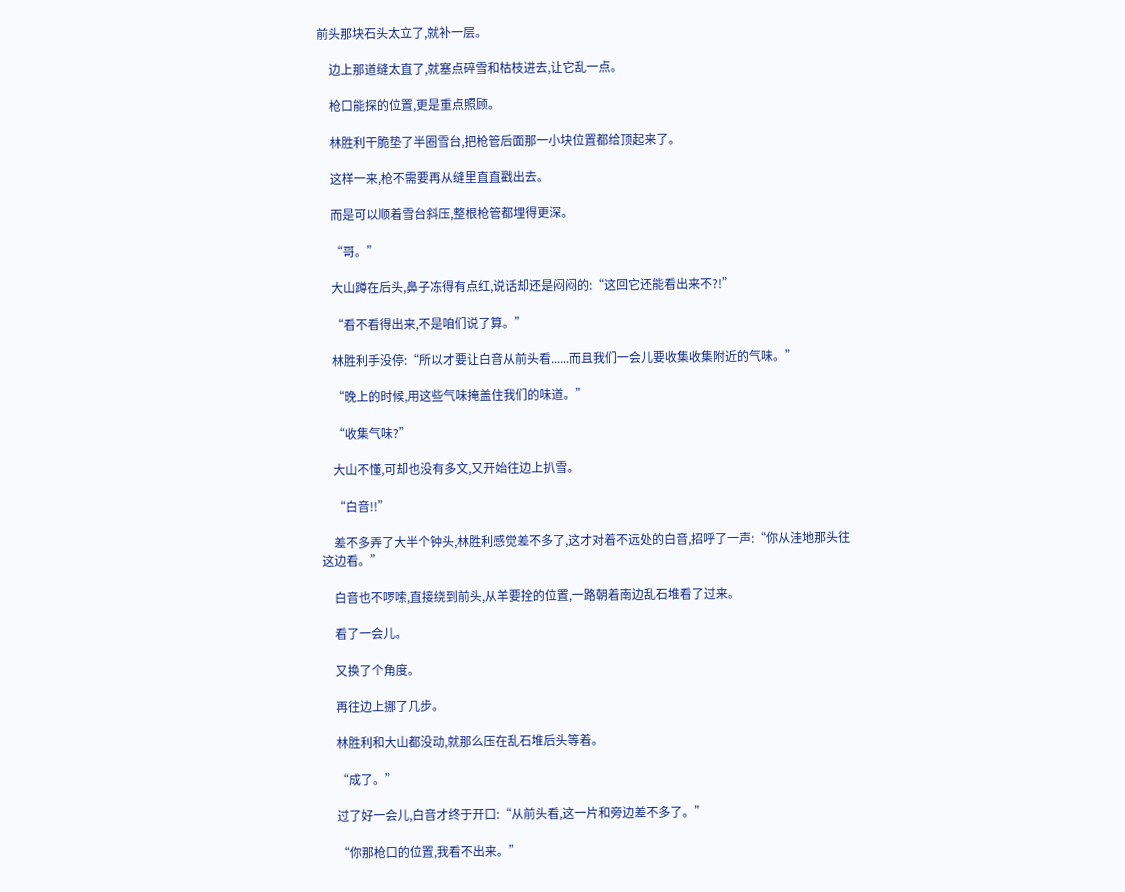前头那块石头太立了,就补一层。

    边上那道缝太直了,就塞点碎雪和枯枝进去,让它乱一点。

    枪口能探的位置,更是重点照顾。

    林胜利干脆垫了半圈雪台,把枪管后面那一小块位置都给顶起来了。

    这样一来,枪不需要再从缝里直直戳出去。

    而是可以顺着雪台斜压,整根枪管都埋得更深。

    “哥。”

    大山蹲在后头,鼻子冻得有点红,说话却还是闷闷的:“这回它还能看出来不?!”

    “看不看得出来,不是咱们说了算。”

    林胜利手没停:“所以才要让白音从前头看......而且我们一会儿要收集收集附近的气味。”

    “晚上的时候,用这些气味掩盖住我们的味道。”

    “收集气味?”

    大山不懂,可却也没有多文,又开始往边上扒雪。

    “白音!!”

    差不多弄了大半个钟头,林胜利感觉差不多了,这才对着不远处的白音,招呼了一声:“你从洼地那头往这边看。”

    白音也不啰嗦,直接绕到前头,从羊要拴的位置,一路朝着南边乱石堆看了过来。

    看了一会儿。

    又换了个角度。

    再往边上挪了几步。

    林胜利和大山都没动,就那么压在乱石堆后头等着。

    “成了。”

    过了好一会儿,白音才终于开口:“从前头看,这一片和旁边差不多了。”

    “你那枪口的位置,我看不出来。”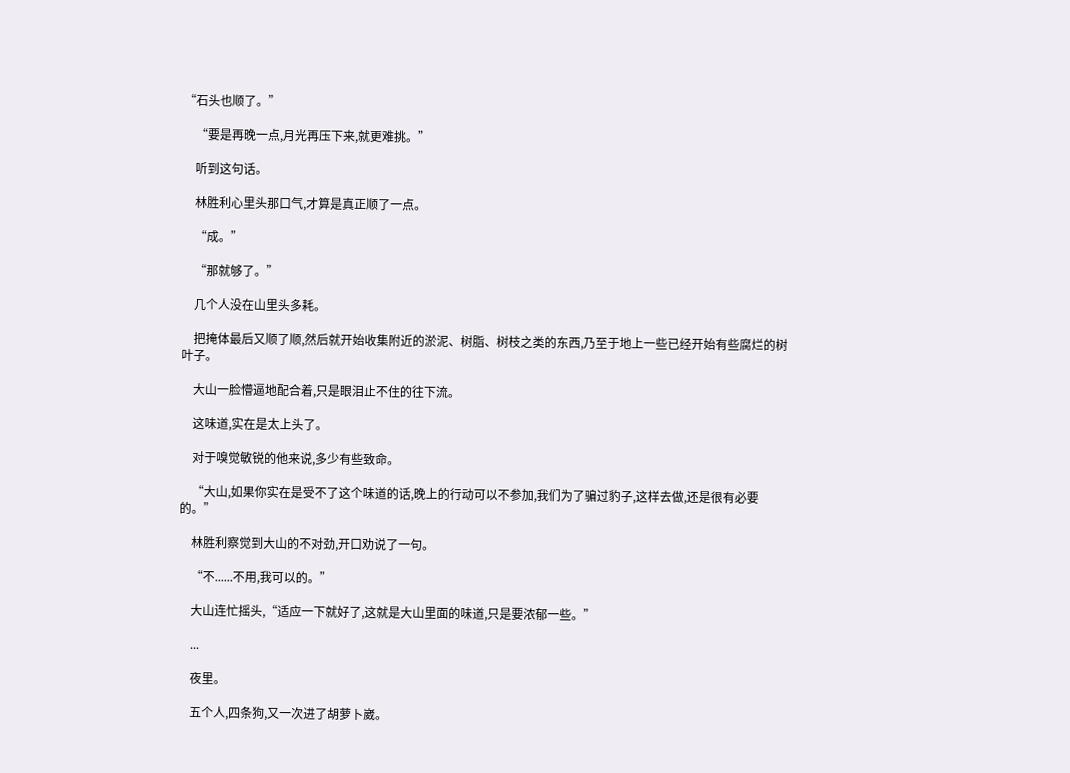“石头也顺了。”

    “要是再晚一点,月光再压下来,就更难挑。”

    听到这句话。

    林胜利心里头那口气,才算是真正顺了一点。

    “成。”

    “那就够了。”

    几个人没在山里头多耗。

    把掩体最后又顺了顺,然后就开始收集附近的淤泥、树脂、树枝之类的东西,乃至于地上一些已经开始有些腐烂的树叶子。

    大山一脸懵逼地配合着,只是眼泪止不住的往下流。

    这味道,实在是太上头了。

    对于嗅觉敏锐的他来说,多少有些致命。

    “大山,如果你实在是受不了这个味道的话,晚上的行动可以不参加,我们为了骗过豹子,这样去做,还是很有必要的。”

    林胜利察觉到大山的不对劲,开口劝说了一句。

    “不......不用,我可以的。”

    大山连忙摇头,“适应一下就好了,这就是大山里面的味道,只是要浓郁一些。”

    ...

    夜里。

    五个人,四条狗,又一次进了胡萝卜崴。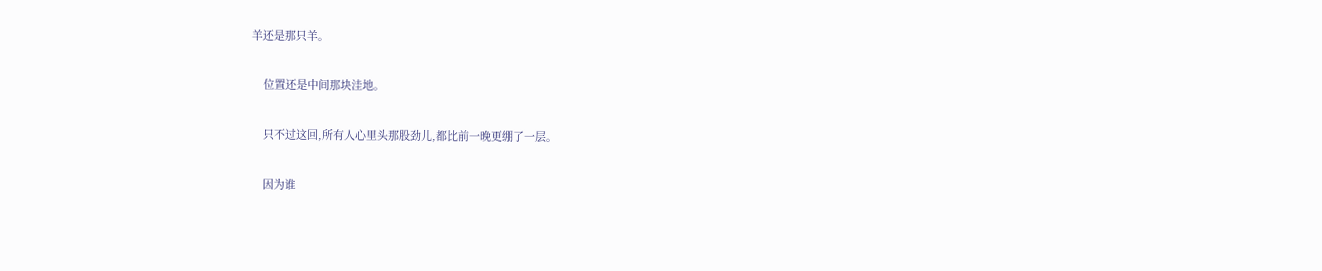羊还是那只羊。

    位置还是中间那块洼地。

    只不过这回,所有人心里头那股劲儿,都比前一晚更绷了一层。

    因为谁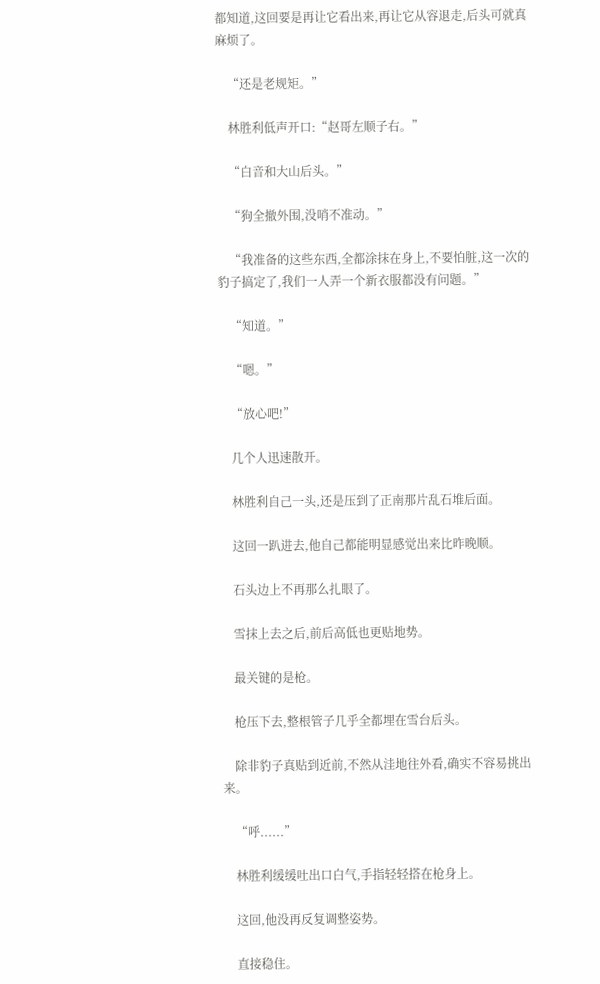都知道,这回要是再让它看出来,再让它从容退走,后头可就真麻烦了。

    “还是老规矩。”

    林胜利低声开口:“赵哥左顺子右。”

    “白音和大山后头。”

    “狗全撤外围,没哨不准动。”

    “我准备的这些东西,全都涂抹在身上,不要怕脏,这一次的豹子搞定了,我们一人弄一个新衣服都没有问题。”

    “知道。”

    “嗯。”

    “放心吧!”

    几个人迅速散开。

    林胜利自己一头,还是压到了正南那片乱石堆后面。

    这回一趴进去,他自己都能明显感觉出来比昨晚顺。

    石头边上不再那么扎眼了。

    雪抹上去之后,前后高低也更贴地势。

    最关键的是枪。

    枪压下去,整根管子几乎全都埋在雪台后头。

    除非豹子真贴到近前,不然从洼地往外看,确实不容易挑出来。

    “呼......”

    林胜利缓缓吐出口白气,手指轻轻搭在枪身上。

    这回,他没再反复调整姿势。

    直接稳住。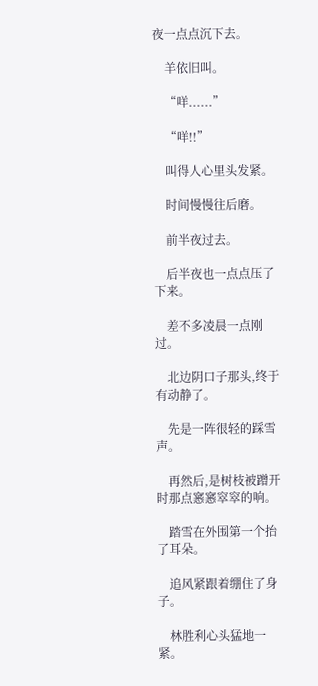夜一点点沉下去。

    羊依旧叫。

    “咩......”

    “咩!!”

    叫得人心里头发紧。

    时间慢慢往后磨。

    前半夜过去。

    后半夜也一点点压了下来。

    差不多凌晨一点刚过。

    北边阴口子那头,终于有动静了。

    先是一阵很轻的踩雪声。

    再然后,是树枝被蹭开时那点窸窸窣窣的响。

    踏雪在外围第一个抬了耳朵。

    追风紧跟着绷住了身子。

    林胜利心头猛地一紧。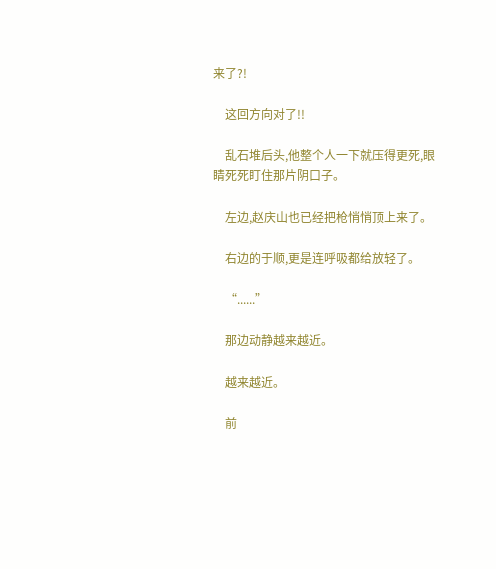来了?!

    这回方向对了!!

    乱石堆后头,他整个人一下就压得更死,眼睛死死盯住那片阴口子。

    左边,赵庆山也已经把枪悄悄顶上来了。

    右边的于顺,更是连呼吸都给放轻了。

    “......”

    那边动静越来越近。

    越来越近。

    前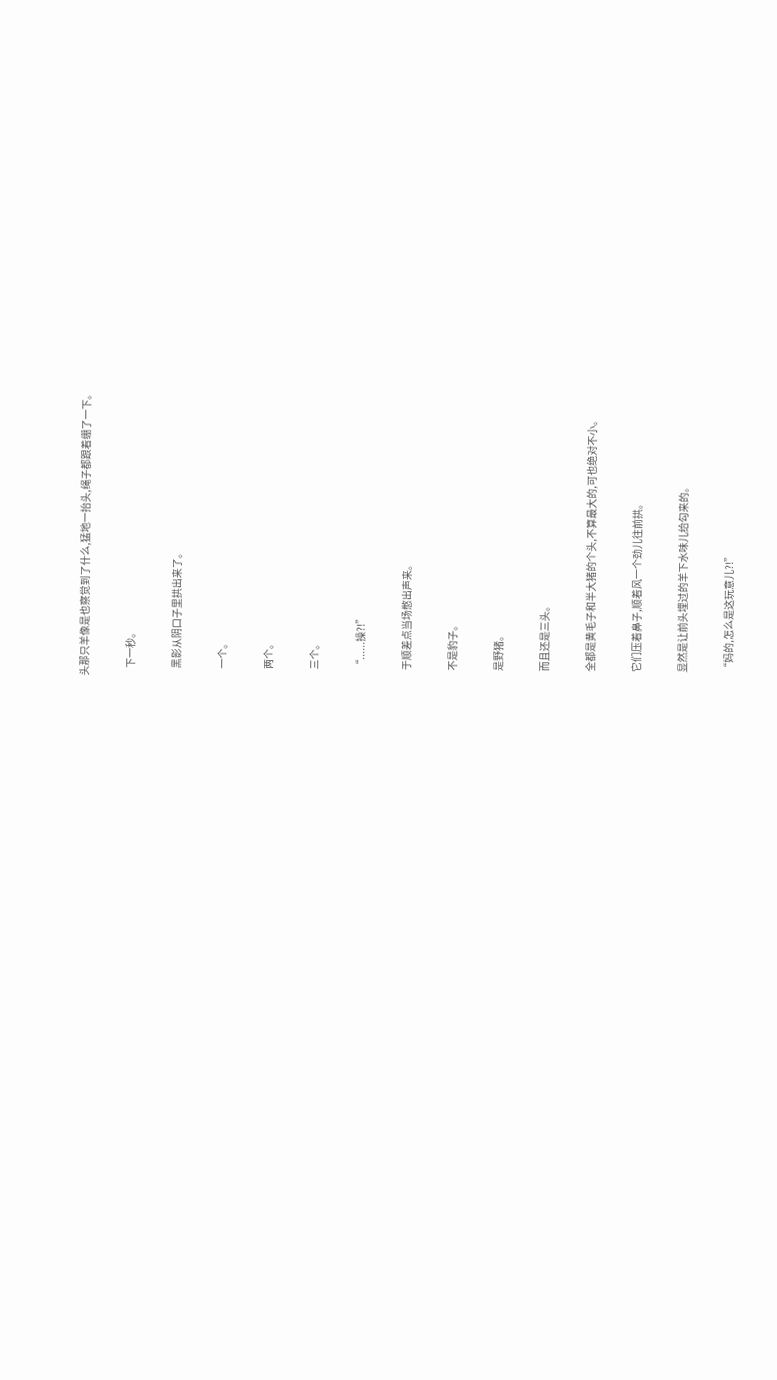头那只羊像是也察觉到了什么,猛地一抬头,绳子都跟着绷了一下。

    下一秒。

    黑影从阴口子里拱出来了。

    一个。

    两个。

    三个。

    “......操?!”

    于顺差点当场憋出声来。

    不是豹子。

    是野猪。

    而且还是三头。

    全都是黄毛子和半大猪的个头,不算最大的,可也绝对不小。

    它们压着鼻子,顺着风一个劲儿往前拱。

    显然是让前头埋过的羊下水味儿给勾来的。

    “妈的,怎么是这玩意儿?!”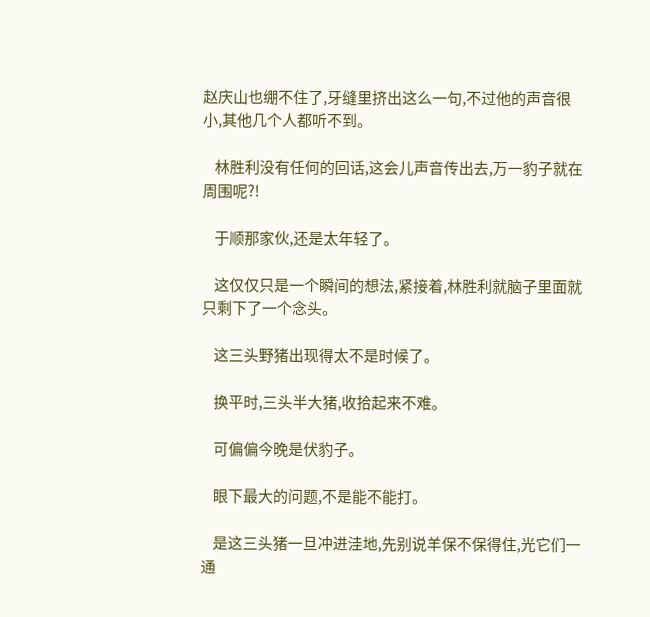赵庆山也绷不住了,牙缝里挤出这么一句,不过他的声音很小,其他几个人都听不到。

    林胜利没有任何的回话,这会儿声音传出去,万一豹子就在周围呢?!

    于顺那家伙,还是太年轻了。

    这仅仅只是一个瞬间的想法,紧接着,林胜利就脑子里面就只剩下了一个念头。

    这三头野猪出现得太不是时候了。

    换平时,三头半大猪,收拾起来不难。

    可偏偏今晚是伏豹子。

    眼下最大的问题,不是能不能打。

    是这三头猪一旦冲进洼地,先别说羊保不保得住,光它们一通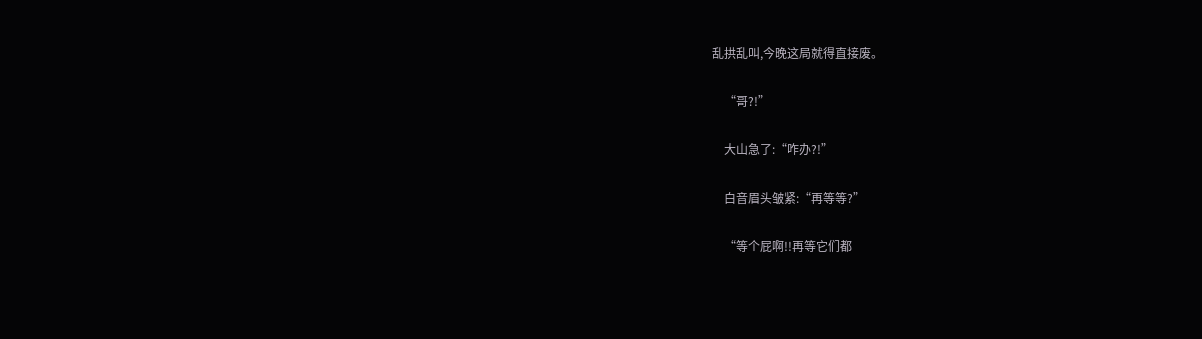乱拱乱叫,今晚这局就得直接废。

    “哥?!”

    大山急了:“咋办?!”

    白音眉头皱紧:“再等等?”

    “等个屁啊!!再等它们都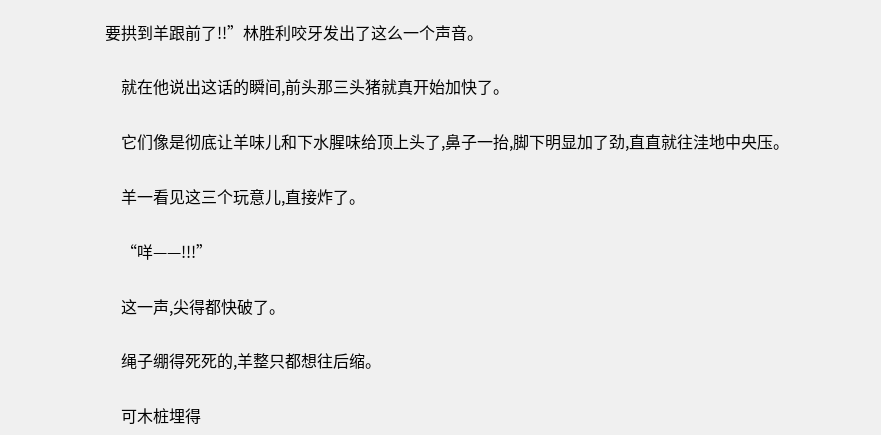要拱到羊跟前了!!”林胜利咬牙发出了这么一个声音。

    就在他说出这话的瞬间,前头那三头猪就真开始加快了。

    它们像是彻底让羊味儿和下水腥味给顶上头了,鼻子一抬,脚下明显加了劲,直直就往洼地中央压。

    羊一看见这三个玩意儿,直接炸了。

    “咩——!!!”

    这一声,尖得都快破了。

    绳子绷得死死的,羊整只都想往后缩。

    可木桩埋得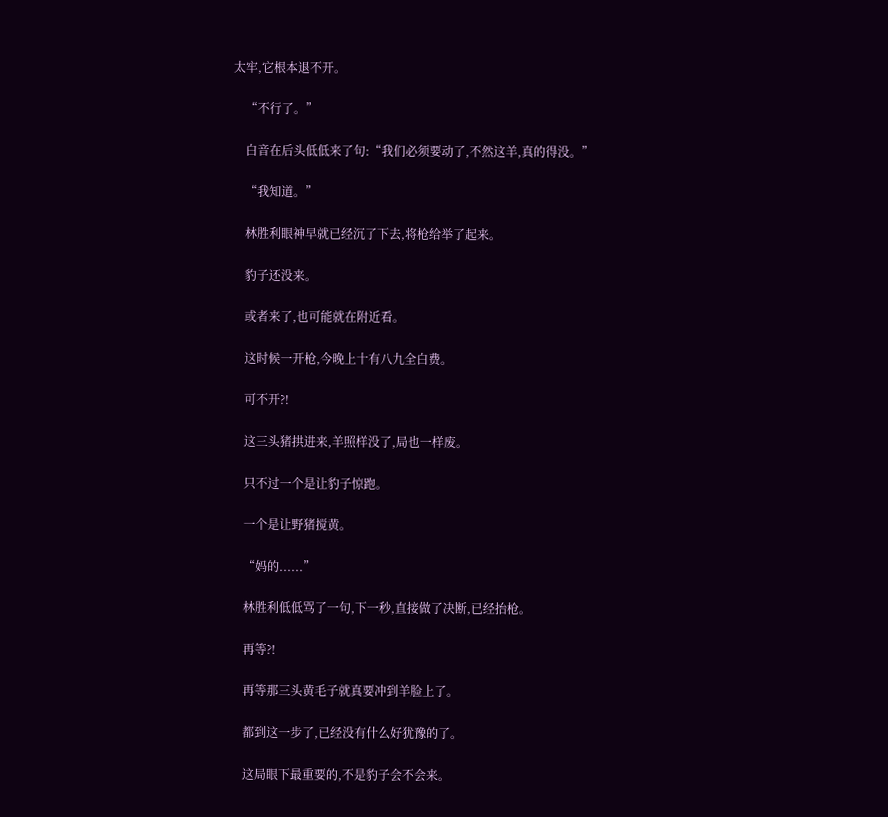太牢,它根本退不开。

    “不行了。”

    白音在后头低低来了句:“我们必须要动了,不然这羊,真的得没。”

    “我知道。”

    林胜利眼神早就已经沉了下去,将枪给举了起来。

    豹子还没来。

    或者来了,也可能就在附近看。

    这时候一开枪,今晚上十有八九全白费。

    可不开?!

    这三头猪拱进来,羊照样没了,局也一样废。

    只不过一个是让豹子惊跑。

    一个是让野猪搅黄。

    “妈的......”

    林胜利低低骂了一句,下一秒,直接做了决断,已经抬枪。

    再等?!

    再等那三头黄毛子就真要冲到羊脸上了。

    都到这一步了,已经没有什么好犹豫的了。

    这局眼下最重要的,不是豹子会不会来。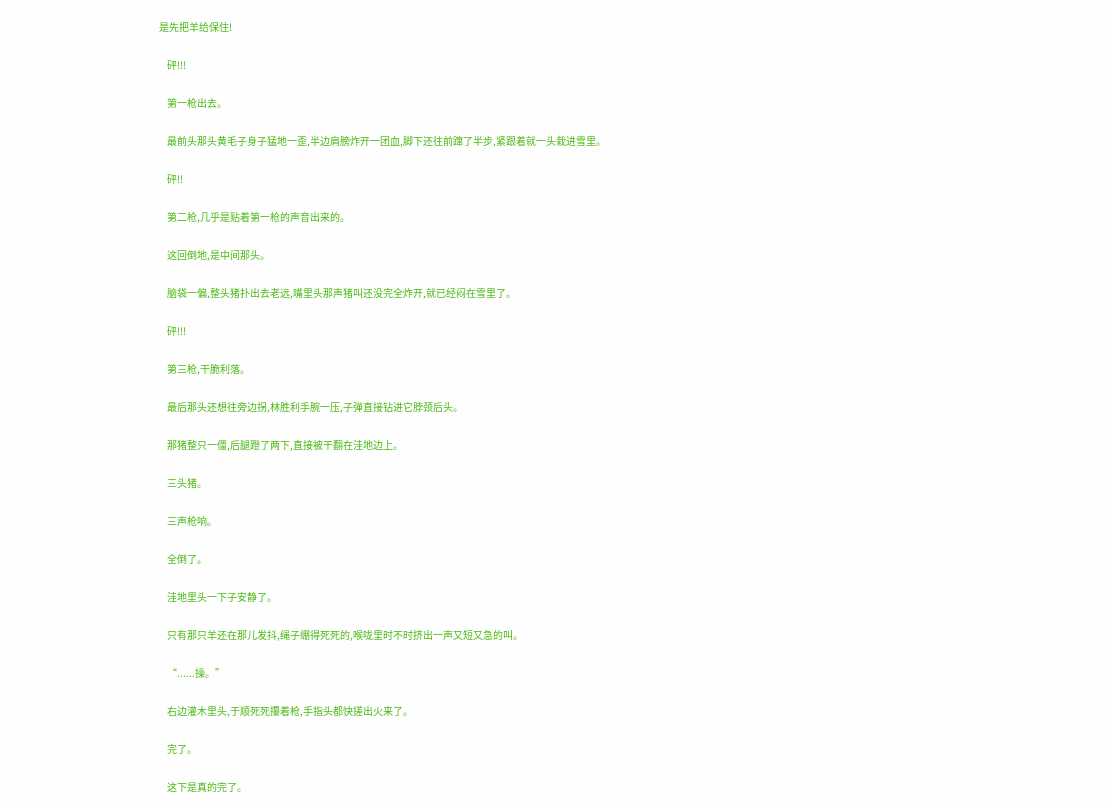是先把羊给保住!

    砰!!!

    第一枪出去。

    最前头那头黄毛子身子猛地一歪,半边肩膀炸开一团血,脚下还往前蹿了半步,紧跟着就一头栽进雪里。

    砰!!

    第二枪,几乎是贴着第一枪的声音出来的。

    这回倒地,是中间那头。

    脑袋一偏,整头猪扑出去老远,嘴里头那声猪叫还没完全炸开,就已经闷在雪里了。

    砰!!!

    第三枪,干脆利落。

    最后那头还想往旁边拐,林胜利手腕一压,子弹直接钻进它脖颈后头。

    那猪整只一僵,后腿蹬了两下,直接被干翻在洼地边上。

    三头猪。

    三声枪响。

    全倒了。

    洼地里头一下子安静了。

    只有那只羊还在那儿发抖,绳子绷得死死的,喉咙里时不时挤出一声又短又急的叫。

    “......操。”

    右边灌木里头,于顺死死攥着枪,手指头都快搓出火来了。

    完了。

    这下是真的完了。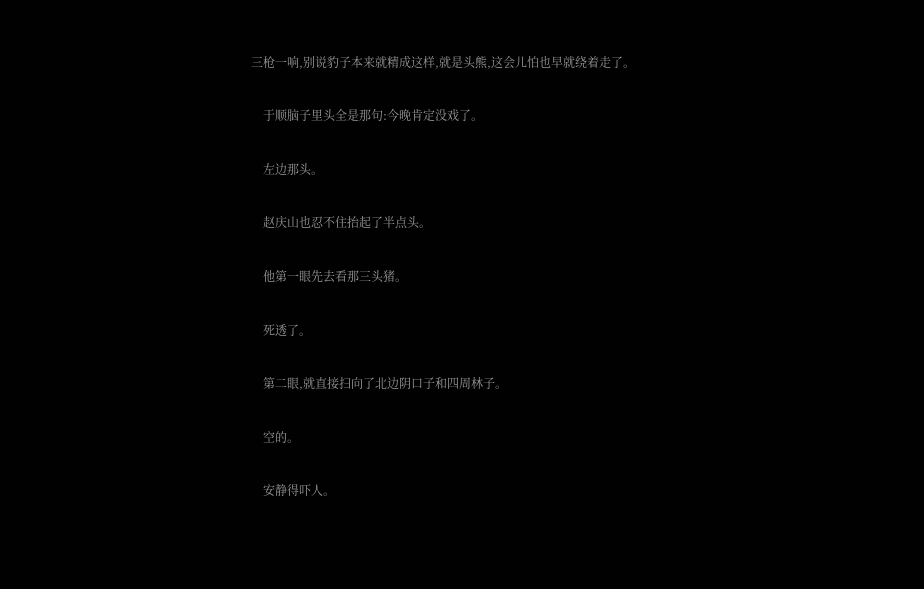三枪一响,别说豹子本来就精成这样,就是头熊,这会儿怕也早就绕着走了。

    于顺脑子里头全是那句:今晚肯定没戏了。

    左边那头。

    赵庆山也忍不住抬起了半点头。

    他第一眼先去看那三头猪。

    死透了。

    第二眼,就直接扫向了北边阴口子和四周林子。

    空的。

    安静得吓人。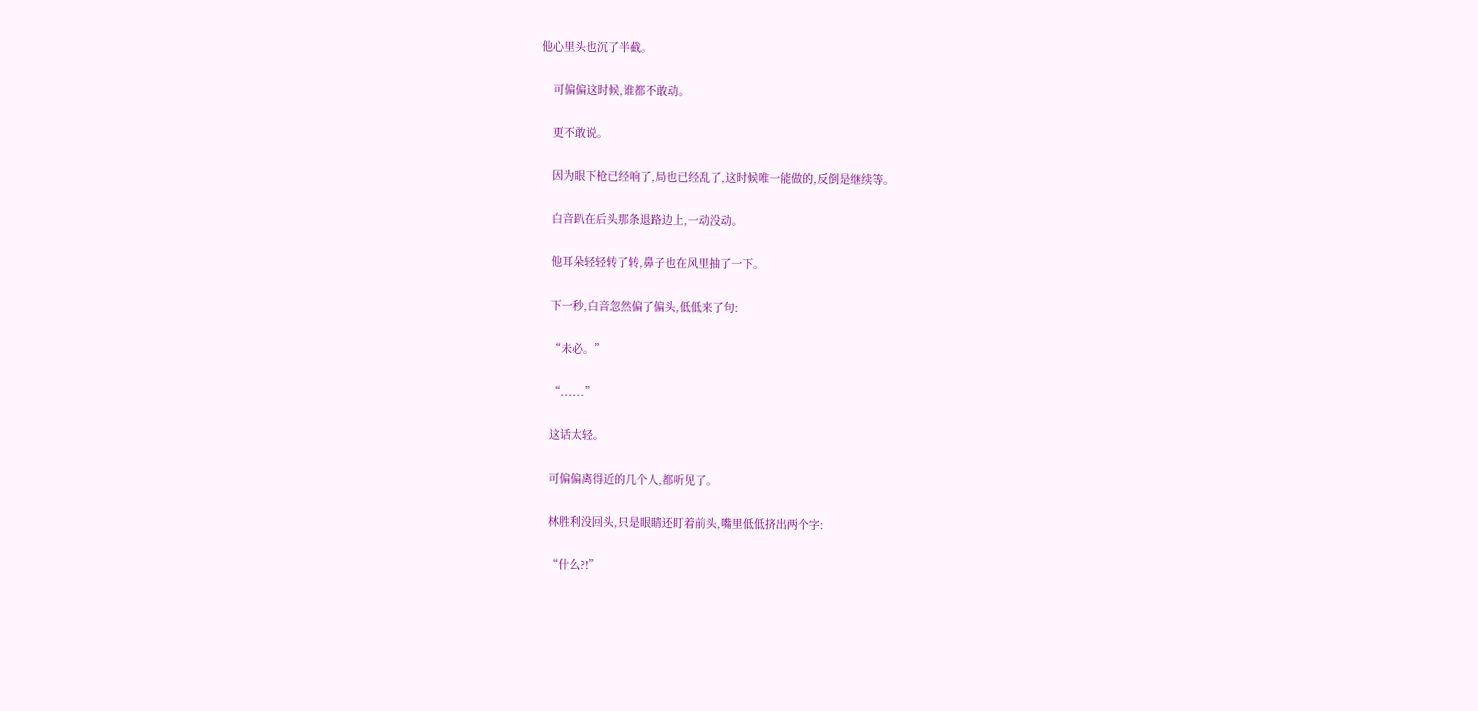他心里头也沉了半截。

    可偏偏这时候,谁都不敢动。

    更不敢说。

    因为眼下枪已经响了,局也已经乱了,这时候唯一能做的,反倒是继续等。

    白音趴在后头那条退路边上,一动没动。

    他耳朵轻轻转了转,鼻子也在风里抽了一下。

    下一秒,白音忽然偏了偏头,低低来了句:

    “未必。”

    “......”

    这话太轻。

    可偏偏离得近的几个人,都听见了。

    林胜利没回头,只是眼睛还盯着前头,嘴里低低挤出两个字:

    “什么?!”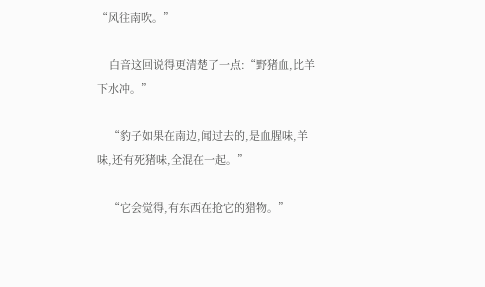“风往南吹。”

    白音这回说得更清楚了一点:“野猪血,比羊下水冲。”

    “豹子如果在南边,闻过去的,是血腥味,羊味,还有死猪味,全混在一起。”

    “它会觉得,有东西在抢它的猎物。”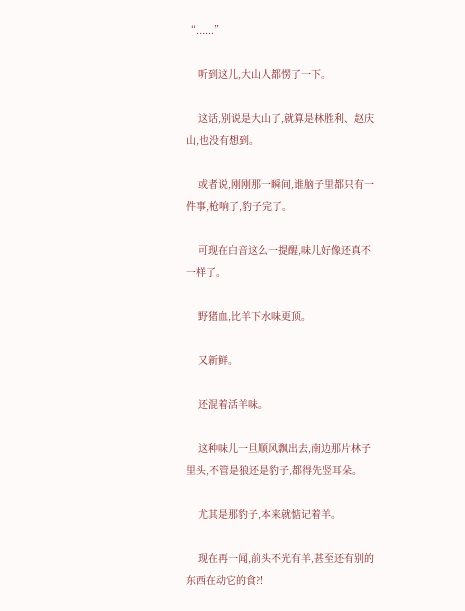“......”

    听到这儿,大山人都愣了一下。

    这话,别说是大山了,就算是林胜利、赵庆山,也没有想到。

    或者说,刚刚那一瞬间,谁脑子里都只有一件事,枪响了,豹子完了。

    可现在白音这么一提醒,味儿好像还真不一样了。

    野猪血,比羊下水味更顶。

    又新鲜。

    还混着活羊味。

    这种味儿一旦顺风飘出去,南边那片林子里头,不管是狼还是豹子,都得先竖耳朵。

    尤其是那豹子,本来就惦记着羊。

    现在再一闻,前头不光有羊,甚至还有别的东西在动它的食?!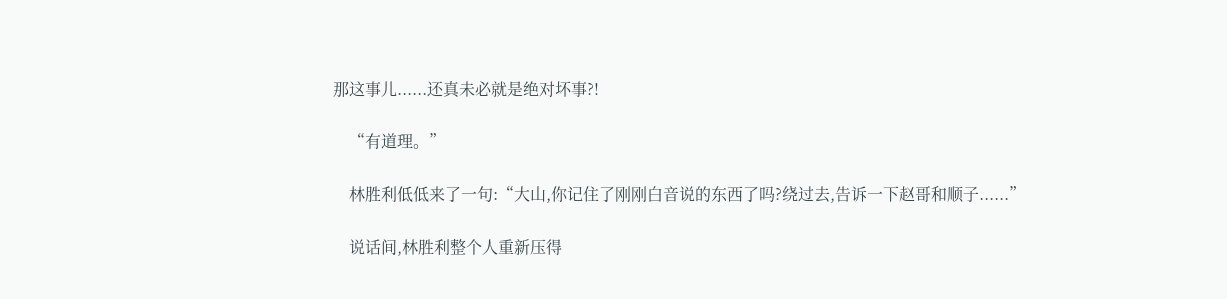那这事儿......还真未必就是绝对坏事?!

    “有道理。”

    林胜利低低来了一句:“大山,你记住了刚刚白音说的东西了吗?绕过去,告诉一下赵哥和顺子......”

    说话间,林胜利整个人重新压得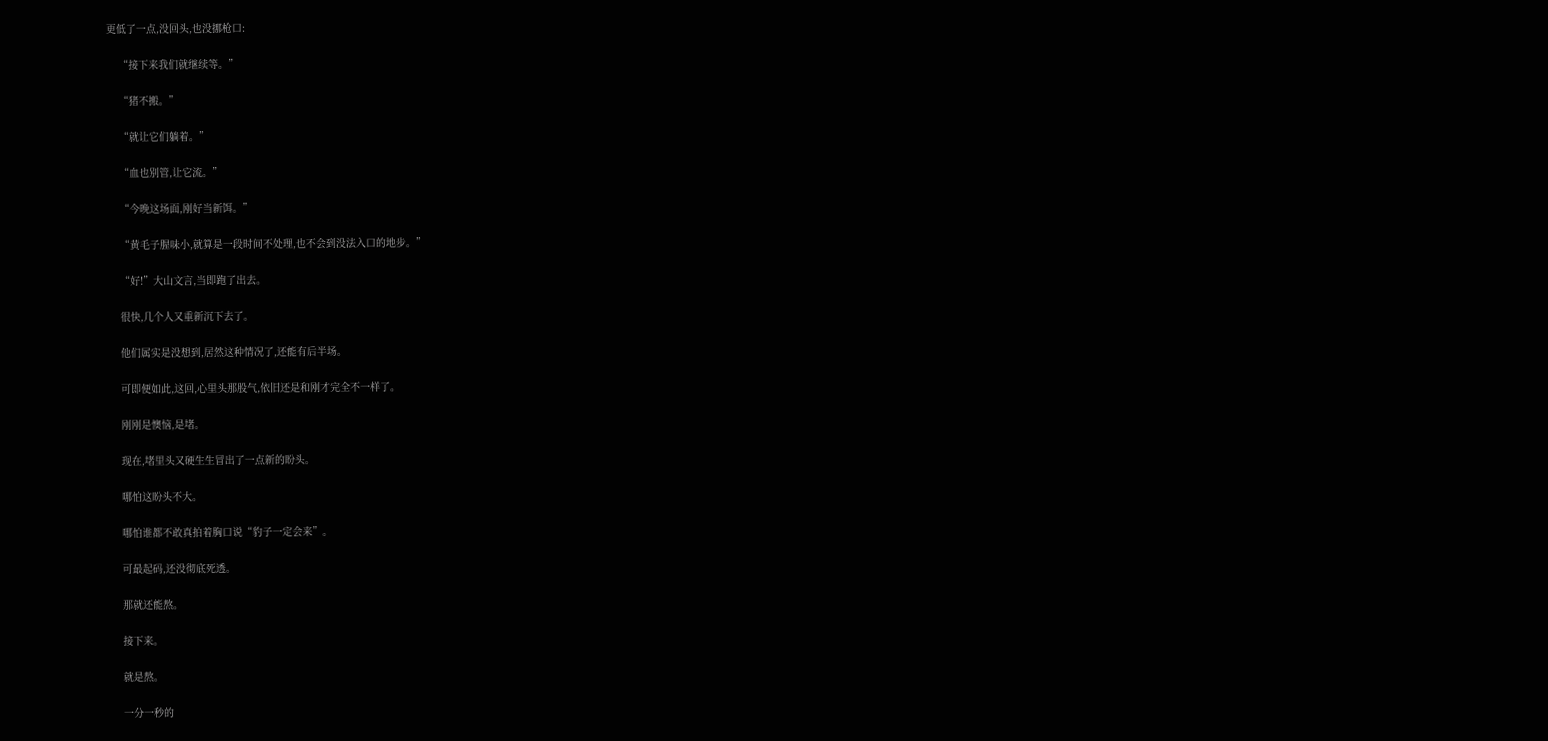更低了一点,没回头,也没挪枪口:

    “接下来我们就继续等。”

    “猪不搬。”

    “就让它们躺着。”

    “血也别管,让它流。”

    “今晚这场面,刚好当新饵。”

    “黄毛子腥味小,就算是一段时间不处理,也不会到没法入口的地步。”

    “好!”大山文言,当即跑了出去。

    很快,几个人又重新沉下去了。

    他们属实是没想到,居然这种情况了,还能有后半场。

    可即便如此,这回,心里头那股气,依旧还是和刚才完全不一样了。

    刚刚是懊恼,是堵。

    现在,堵里头又硬生生冒出了一点新的盼头。

    哪怕这盼头不大。

    哪怕谁都不敢真拍着胸口说“豹子一定会来”。

    可最起码,还没彻底死透。

    那就还能熬。

    接下来。

    就是熬。

    一分一秒的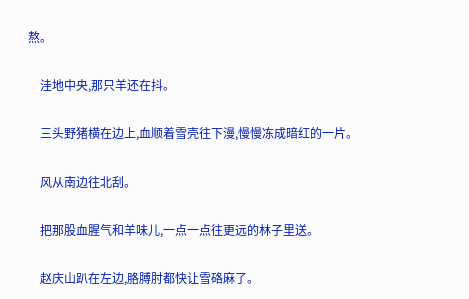熬。

    洼地中央,那只羊还在抖。

    三头野猪横在边上,血顺着雪壳往下漫,慢慢冻成暗红的一片。

    风从南边往北刮。

    把那股血腥气和羊味儿,一点一点往更远的林子里送。

    赵庆山趴在左边,胳膊肘都快让雪硌麻了。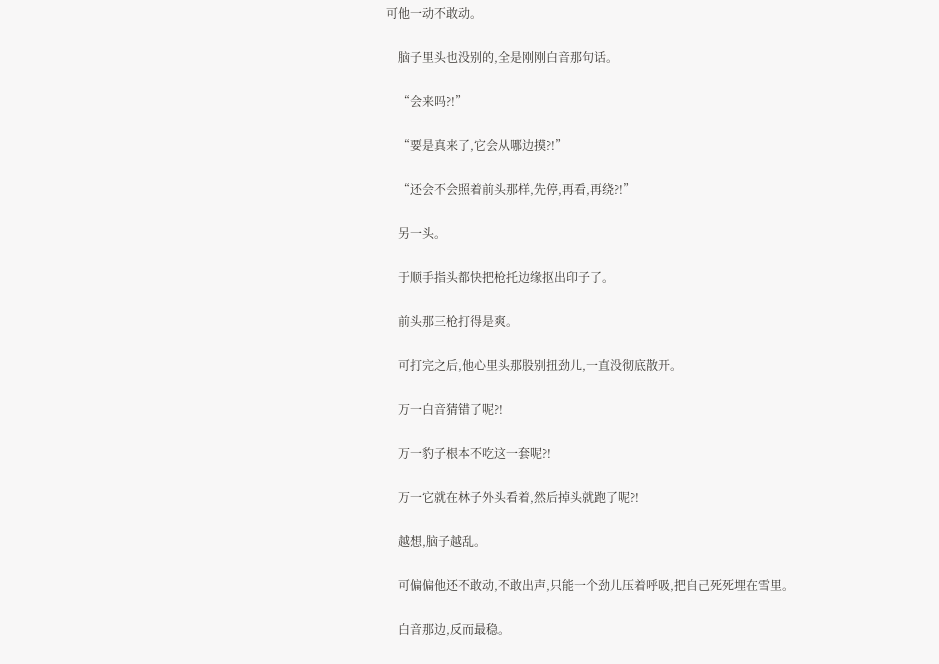可他一动不敢动。

    脑子里头也没别的,全是刚刚白音那句话。

    “会来吗?!”

    “要是真来了,它会从哪边摸?!”

    “还会不会照着前头那样,先停,再看,再绕?!”

    另一头。

    于顺手指头都快把枪托边缘抠出印子了。

    前头那三枪打得是爽。

    可打完之后,他心里头那股别扭劲儿,一直没彻底散开。

    万一白音猜错了呢?!

    万一豹子根本不吃这一套呢?!

    万一它就在林子外头看着,然后掉头就跑了呢?!

    越想,脑子越乱。

    可偏偏他还不敢动,不敢出声,只能一个劲儿压着呼吸,把自己死死埋在雪里。

    白音那边,反而最稳。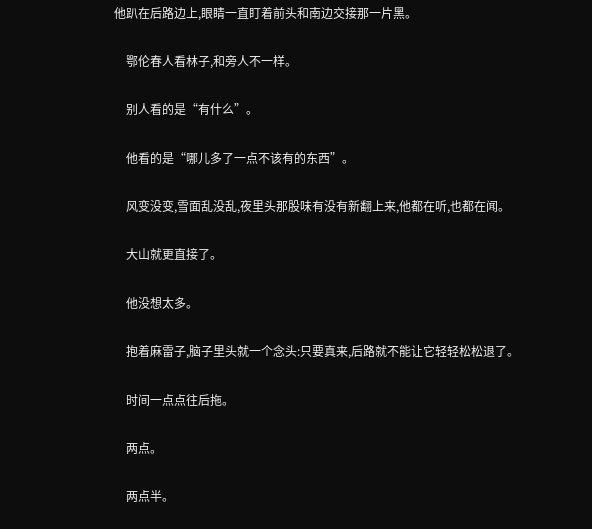他趴在后路边上,眼睛一直盯着前头和南边交接那一片黑。

    鄂伦春人看林子,和旁人不一样。

    别人看的是“有什么”。

    他看的是“哪儿多了一点不该有的东西”。

    风变没变,雪面乱没乱,夜里头那股味有没有新翻上来,他都在听,也都在闻。

    大山就更直接了。

    他没想太多。

    抱着麻雷子,脑子里头就一个念头:只要真来,后路就不能让它轻轻松松退了。

    时间一点点往后拖。

    两点。

    两点半。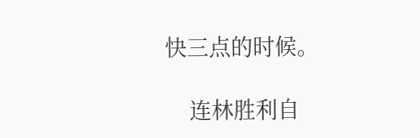快三点的时候。

    连林胜利自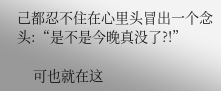己都忍不住在心里头冒出一个念头:“是不是今晚真没了?!”

    可也就在这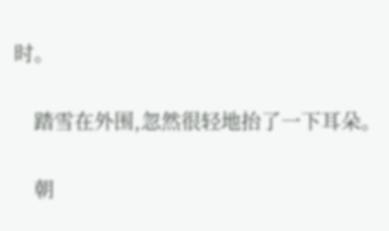时。

    踏雪在外围,忽然很轻地抬了一下耳朵。

    朝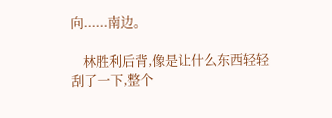向......南边。

    林胜利后背,像是让什么东西轻轻刮了一下,整个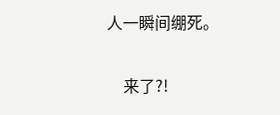人一瞬间绷死。

    来了?!